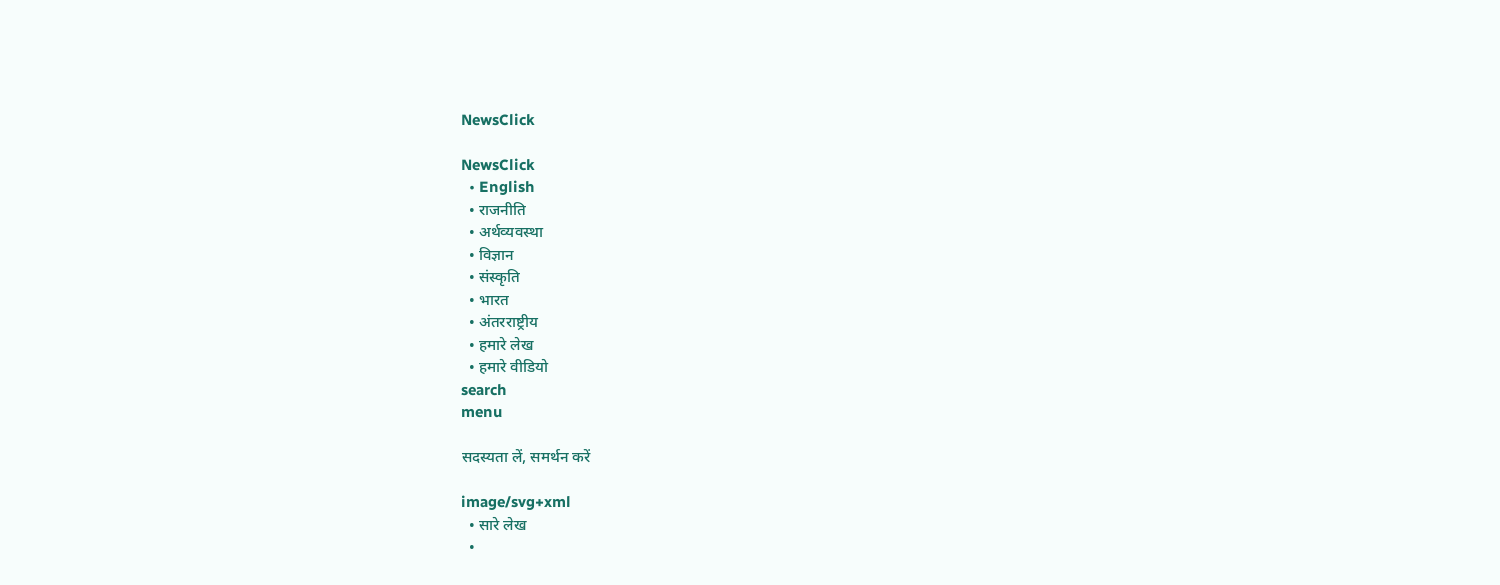NewsClick

NewsClick
  • English
  • राजनीति
  • अर्थव्यवस्था
  • विज्ञान
  • संस्कृति
  • भारत
  • अंतरराष्ट्रीय
  • हमारे लेख
  • हमारे वीडियो
search
menu

सदस्यता लें, समर्थन करें

image/svg+xml
  • सारे लेख
  •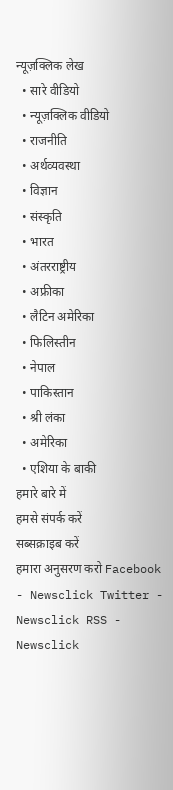न्यूज़क्लिक लेख
  • सारे वीडियो
  • न्यूज़क्लिक वीडियो
  • राजनीति
  • अर्थव्यवस्था
  • विज्ञान
  • संस्कृति
  • भारत
  • अंतरराष्ट्रीय
  • अफ्रीका
  • लैटिन अमेरिका
  • फिलिस्तीन
  • नेपाल
  • पाकिस्तान
  • श्री लंका
  • अमेरिका
  • एशिया के बाकी
हमारे बारे में
हमसे संपर्क करें
सब्सक्राइब करें
हमारा अनुसरण करो Facebook - Newsclick Twitter - Newsclick RSS - Newsclick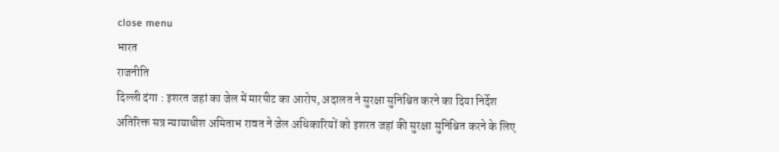close menu
भारत
राजनीति
दिल्ली दंगा : इशरत जहां का जेल में मारपीट का आरोप, अदालत ने सुरक्षा सुनिश्चित करने का दिया निर्देश
अतिरिक्त सत्र न्यायाधीश अमिताभ रावत ने जेल अधिकारियों को इशरत जहां की सुरक्षा सुनिश्चित करने के लिए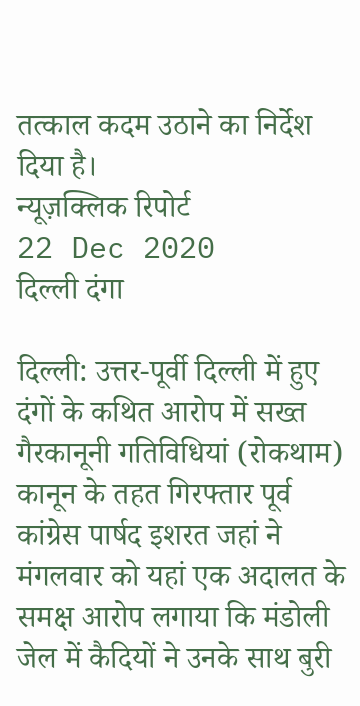तत्काल कदम उठाने का निर्देश दिया है।
न्यूज़क्लिक रिपोर्ट
22 Dec 2020
दिल्ली दंगा

दिल्ली: उत्तर-पूर्वी दिल्ली में हुए दंगों के कथित आरोप में सख्त गैरकानूनी गतिविधियां (रोकथाम) कानून के तहत गिरफ्तार पूर्व कांग्रेस पार्षद इशरत जहां ने मंगलवार को यहां एक अदालत के समक्ष आरोप लगाया कि मंडोली जेल में कैदियों ने उनके साथ बुरी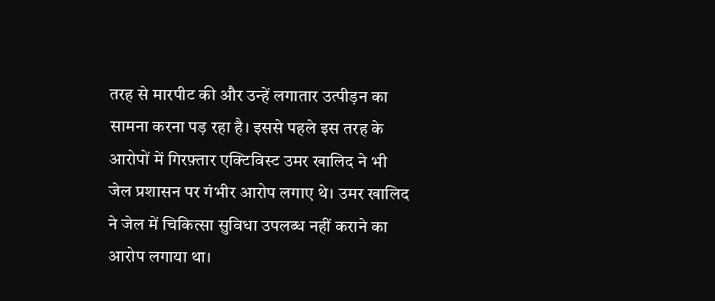तरह से मारपीट की और उन्हें लगातार उत्पीड़न का सामना करना पड़ रहा है। इससे पहले इस तरह के आरोपों में गिरफ़्तार एक्टिविस्ट उमर खालिद ने भी जेल प्रशासन पर गंभीर आरोप लगाए थे। उमर खालिद ने जेल में चिकित्सा सुविधा उपलब्ध नहीं कराने का आरोप लगाया था।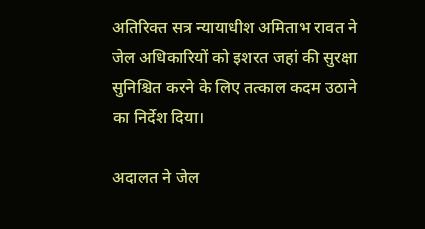अतिरिक्त सत्र न्यायाधीश अमिताभ रावत ने जेल अधिकारियों को इशरत जहां की सुरक्षा सुनिश्चित करने के लिए तत्काल कदम उठाने का निर्देश दिया।

अदालत ने जेल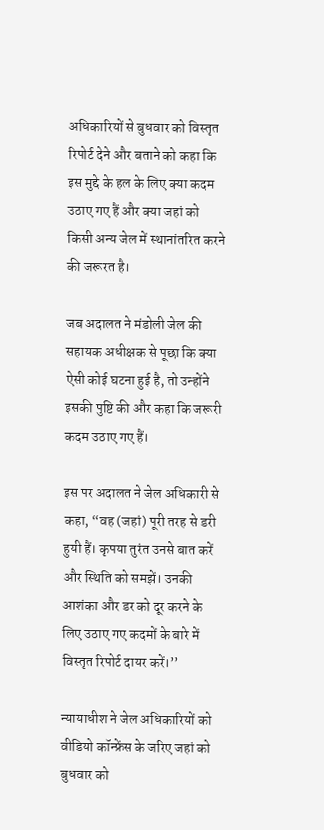अधिकारियों से बुधवार को विस्तृत रिपोर्ट देने और बताने को कहा कि इस मुद्दे के हल के लिए क्या कदम उठाए गए हैं और क्या जहां को किसी अन्य जेल में स्थानांतरित करने की जरूरत है।

जब अदालत ने मंडोली जेल की सहायक अधीक्षक से पूछा कि क्या ऐसी कोई घटना हुई है, तो उन्होंने इसकी पुष्टि की और कहा कि जरूरी कदम उठाए गए हैं।

इस पर अदालत ने जेल अधिकारी से कहा, “वह (जहां) पूरी तरह से डरी हुयी हैं। कृपया तुरंत उनसे बात करें और स्थिति को समझें। उनकी आशंका और डर को दूर करने के लिए उठाए गए कदमों के बारे में विस्तृत रिपोर्ट दायर करें।’’

न्यायाधीश ने जेल अधिकारियों को वीडियो कॉन्फ्रेंस के जरिए जहां को बुधवार को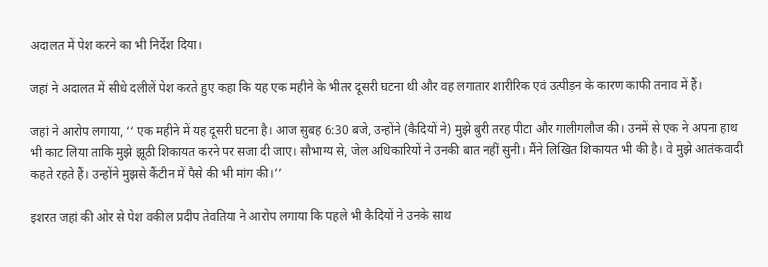अदालत में पेश करने का भी निर्देश दिया।

जहां ने अदालत में सीधे दलीलें पेश करते हुए कहा कि यह एक महीने के भीतर दूसरी घटना थी और वह लगातार शारीरिक एवं उत्पीड़न के कारण काफी तनाव में हैं।

जहां ने आरोप लगाया, ‘‘ एक महीने में यह दूसरी घटना है। आज सुबह 6:30 बजे, उन्होंने (कैदियों ने) मुझे बुरी तरह पीटा और गालीगलौज की। उनमें से एक ने अपना हाथ भी काट लिया ताकि मुझे झूठी शिकायत करने पर सजा दी जाए। सौभाग्य से, जेल अधिकारियों ने उनकी बात नहीं सुनी। मैंने लिखित शिकायत भी की है। वे मुझे आतंकवादी कहते रहते हैं। उन्होंने मुझसे कैंटीन में पैसे की भी मांग की।’’

इशरत जहां की ओर से पेश वकील प्रदीप तेवतिया ने आरोप लगाया कि पहले भी कैदियों ने उनके साथ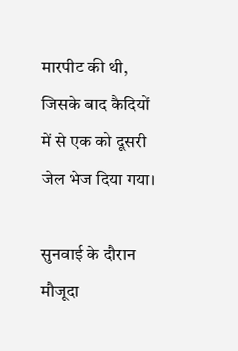मारपीट की थी, जिसके बाद कैदियों में से एक को दूसरी जेल भेज दिया गया।

सुनवाई के दौरान मौजूदा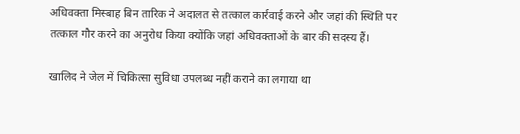अधिवक्ता मिस्बाह बिन तारिक ने अदालत से तत्काल कार्रवाई करने और जहां की स्थिति पर तत्काल गौर करने का अनुरोध किया क्योंकि जहां अधिवक्ताओं के बार की सदस्य हैं।

खालिद ने जेल में चिकित्सा सुविधा उपलब्ध नहीं कराने का लगाया था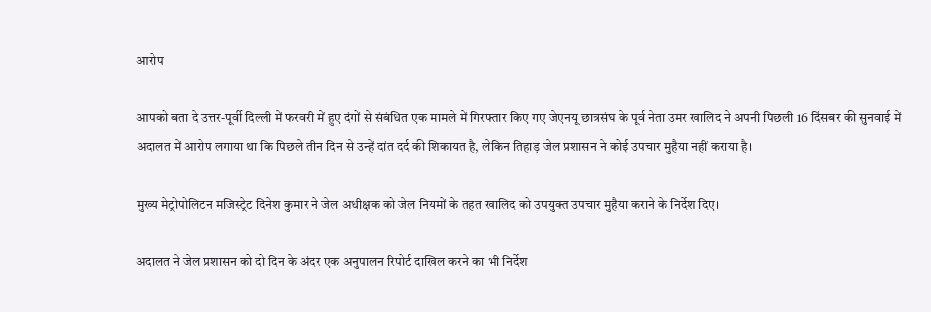आरोप

आपको बता दे उत्तर-पूर्वी दिल्ली में फरवरी में हुए दंगों से संबंधित एक मामले में गिरफ्तार किए गए जेएनयू छात्रसंघ के पूर्व नेता उमर खालिद ने अपनी पिछली 16 दिंसबर की सुनवाई में अदालत में आरोप लगाया था कि पिछले तीन दिन से उन्हें दांत दर्द की शिकायत है, लेकिन तिहाड़ जेल प्रशासन ने कोई उपचार मुहैया नहीं कराया है।

मुख्य मेट्रोपोलिटन मजिस्ट्रेट दिनेश कुमार ने जेल अधीक्षक को जेल नियमों के तहत खालिद को उपयुक्त उपचार मुहैया कराने के निर्देश दिए।

अदालत ने जेल प्रशासन को दो दिन के अंदर एक अनुपालन रिपोर्ट दाखिल करने का भी निर्देश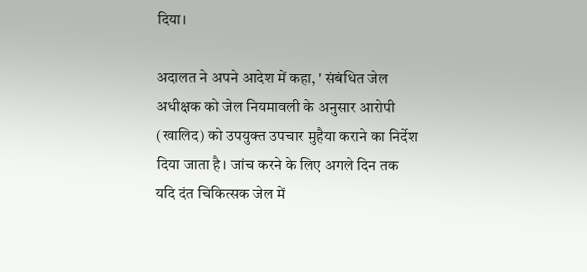दिया।

अदालत ने अपने आदेश में कहा, ' संबंधित जेल अधीक्षक को जेल नियमावली के अनुसार आरोपी (खालिद) को उपयुक्त उपचार मुहैया कराने का निर्देश दिया जाता है। जांच करने के लिए अगले दिन तक यदि दंत चिकित्सक जेल में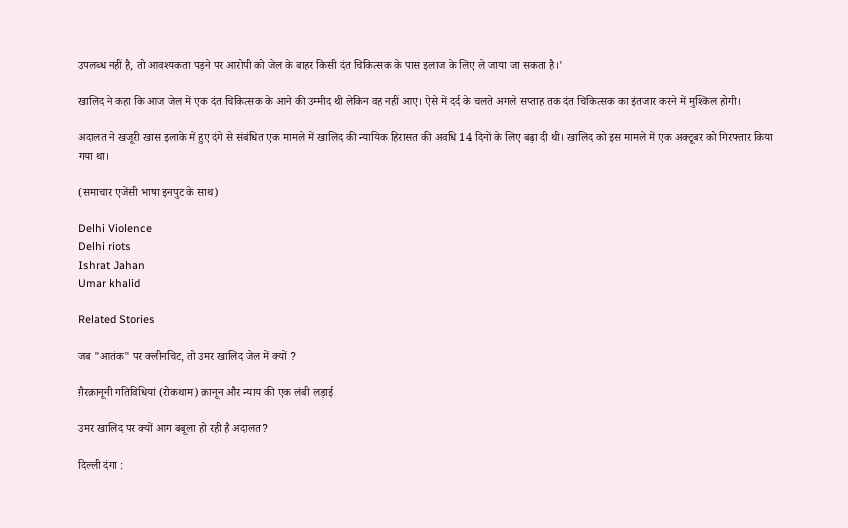उपलब्ध नहीं है, तो आवश्यकता पड़ने पर आरोपी को जेल के बाहर किसी दंत चिकित्सक के पास इलाज के लिए ले जाया जा सकता है।'

खालिद ने कहा कि आज जेल में एक दंत चिकित्सक के आने की उम्मीद थी लेकिन वह नहीं आए। ऐसे में दर्द के चलते अगले सप्ताह तक दंत चिकित्सक का इंतजार करने में मुश्किल होगी।

अदालत ने खजूरी खास इलाके में हुए दंगे से संबंधित एक मामले में खालिद की न्यायिक हिरासत की अवधि 14 दिनों के लिए बढ़ा दी थी। खालिद को इस मामले में एक अक्टूबर को गिरफ्तार किया गया था।

(समाचार एजेंसी भाषा इनपुट के साथ)

Delhi Violence
Delhi riots
Ishrat Jahan
Umar khalid

Related Stories

जब "आतंक" पर क्लीनचिट, तो उमर खालिद जेल में क्यों ?

ग़ैरक़ानूनी गतिविधियां (रोकथाम) क़ानून और न्याय की एक लंबी लड़ाई

उमर खालिद पर क्यों आग बबूला हो रही है अदालत?

दिल्ली दंगा :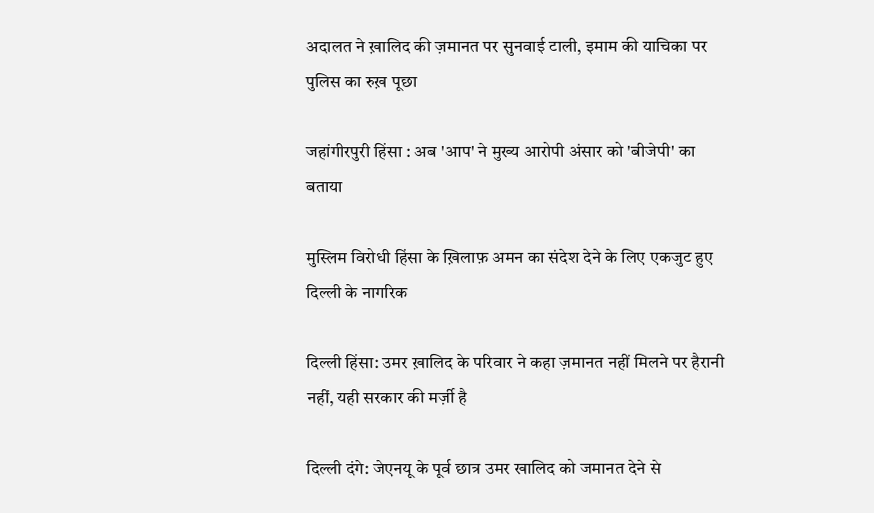अदालत ने ख़ालिद की ज़मानत पर सुनवाई टाली, इमाम की याचिका पर पुलिस का रुख़ पूछा

जहांगीरपुरी हिंसा : अब 'आप' ने मुख्य आरोपी अंसार को 'बीजेपी' का बताया

मुस्लिम विरोधी हिंसा के ख़िलाफ़ अमन का संदेश देने के लिए एकजुट हुए दिल्ली के नागरिक

दिल्ली हिंसा: उमर ख़ालिद के परिवार ने कहा ज़मानत नहीं मिलने पर हैरानी नहीं, यही सरकार की मर्ज़ी है

दिल्ली दंगे: जेएनयू के पूर्व छात्र उमर खालिद को जमानत देने से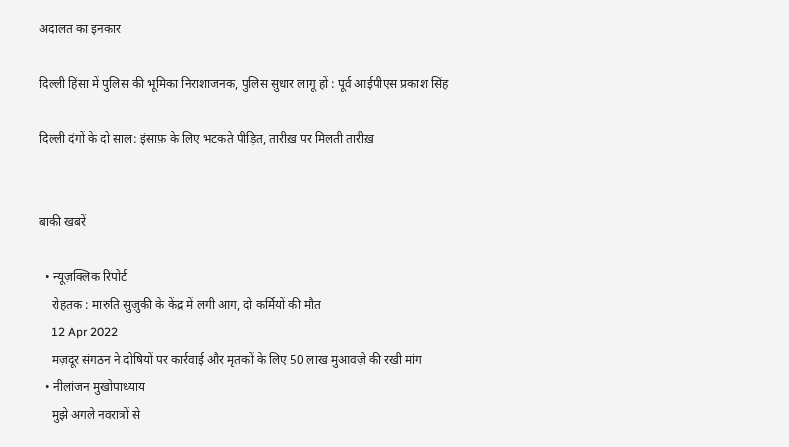अदालत का इनकार

दिल्ली हिंसा में पुलिस की भूमिका निराशाजनक, पुलिस सुधार लागू हों : पूर्व आईपीएस प्रकाश सिंह

दिल्ली दंगों के दो साल: इंसाफ़ के लिए भटकते पीड़ित, तारीख़ पर मिलती तारीख़


बाकी खबरें

  • न्यूज़क्लिक रिपोर्ट
    रोहतक : मारुति सुज़ुकी के केंद्र में लगी आग, दो कर्मियों की मौत
    12 Apr 2022
    मज़दूर संगठन ने दोषियों पर कार्रवाई और मृतकों के लिए 50 लाख मुआवज़े की रखी मांग
  • नीलांजन मुखोपाध्याय
    मुझे अगले नवरात्रों से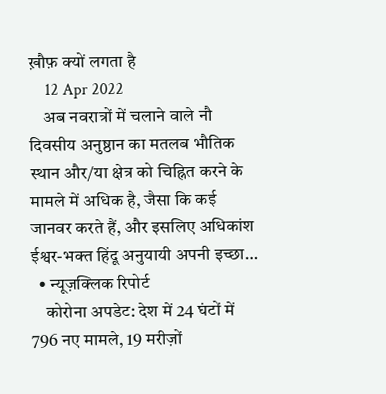ख़ौफ़ क्यों लगता है
    12 Apr 2022
    अब नवरात्रों में चलाने वाले नौ दिवसीय अनुष्ठान का मतलब भौतिक स्थान और/या क्षेत्र को चिह्नित करने के मामले में अधिक है, जैसा कि कई जानवर करते हैं, और इसलिए अधिकांश ईश्वर-भक्त हिंदू अनुयायी अपनी इच्छा…
  • न्यूज़क्लिक रिपोर्ट
    कोरोना अपडेट: देश में 24 घंटों में 796 नए मामले, 19 मरीज़ों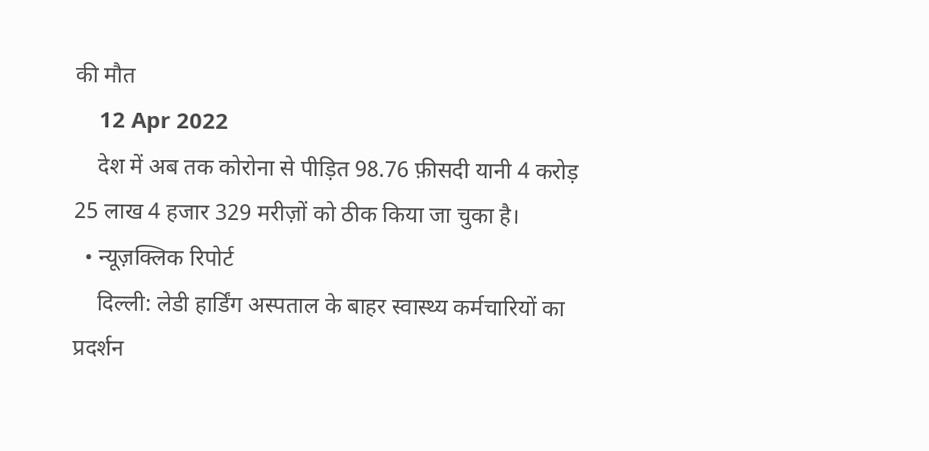की मौत
    12 Apr 2022
    देश में अब तक कोरोना से पीड़ित 98.76 फ़ीसदी यानी 4 करोड़ 25 लाख 4 हजार 329 मरीज़ों को ठीक किया जा चुका है।
  • न्यूज़क्लिक रिपोर्ट
    दिल्ली: लेडी हार्डिंग अस्पताल के बाहर स्वास्थ्य कर्मचारियों का प्रदर्शन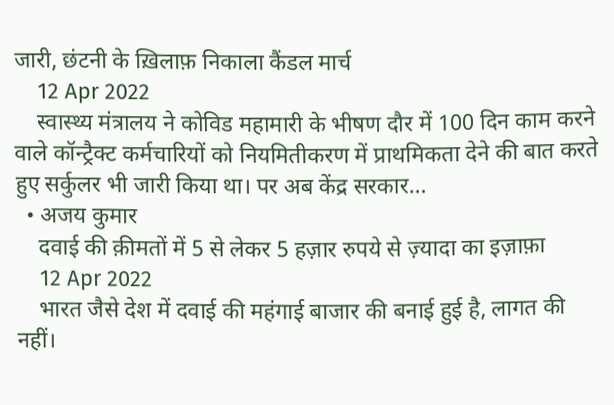जारी, छंटनी के ख़िलाफ़ निकाला कैंडल मार्च
    12 Apr 2022
    स्वास्थ्य मंत्रालय ने कोविड महामारी के भीषण दौर में 100 दिन काम करने वाले कॉन्ट्रैक्ट कर्मचारियों को नियमितीकरण में प्राथमिकता देने की बात करते हुए सर्कुलर भी जारी किया था। पर अब केंद्र सरकार…
  • अजय कुमार
    दवाई की क़ीमतों में 5 से लेकर 5 हज़ार रुपये से ज़्यादा का इज़ाफ़ा
    12 Apr 2022
    भारत जैसे देश में दवाई की महंगाई बाजार की बनाई हुई है, लागत की नहीं।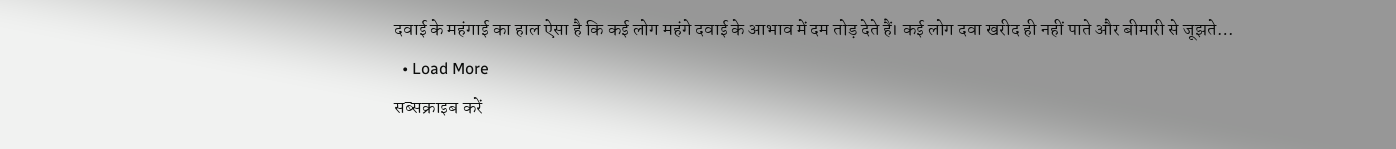दवाई के महंगाई का हाल ऐसा है कि कई लोग महंगे दवाई के आभाव में दम तोड़ देते हैं। कई लोग दवा खरीद ही नहीं पाते और बीमारी से जूझते…
  • Load More
सब्सक्राइब करें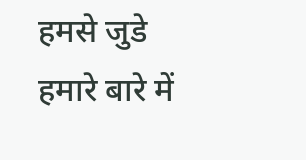हमसे जुडे
हमारे बारे में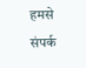हमसे संपर्क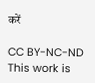करें

CC BY-NC-ND This work is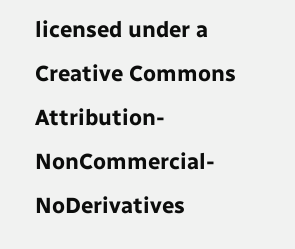licensed under a Creative Commons Attribution-NonCommercial-NoDerivatives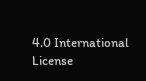4.0 International License